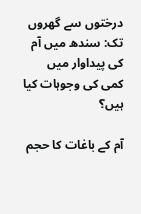درختوں سے گھروں تک: سندھ میں آم کی پیداوار میں کمی کی وجوہات کیا ہیں؟

آم کے باغات کا حجم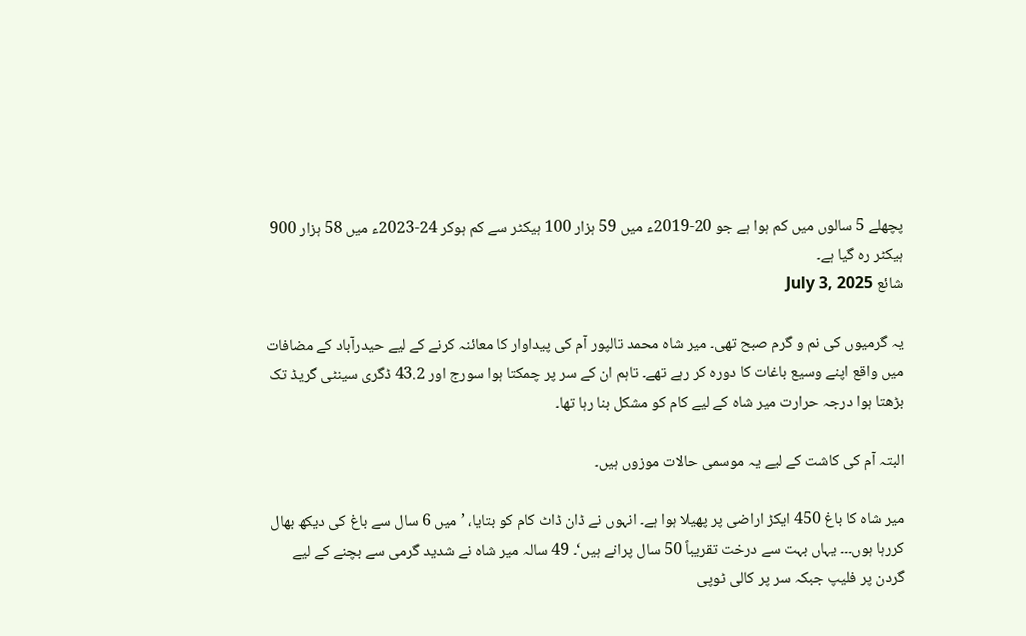پچھلے 5 سالوں میں کم ہوا ہے جو 20-2019ء میں 59 ہزار 100 ہیکٹر سے کم ہوکر 24-2023ء میں 58 ہزار 900 ہیکٹر رہ گیا ہے۔
شائع July 3, 2025

یہ گرمیوں کی نم و گرم صبح تھی۔ میر شاہ محمد تالپور آم کی پیداوار کا معائنہ کرنے کے لیے حیدرآباد کے مضافات میں واقع اپنے وسیع باغات کا دورہ کر رہے تھے۔ تاہم ان کے سر پر چمکتا ہوا سورج اور 43.2 ڈگری سینٹی گریڈ تک بڑھتا ہوا درجہ حرارت میر شاہ کے لیے کام کو مشکل بنا رہا تھا۔

البتہ آم کی کاشت کے لیے یہ موسمی حالات موزوں ہیں۔

میر شاہ کا باغ 450 ایکڑ اراضی پر پھیلا ہوا ہے۔ انہوں نے ڈان ڈاٹ کام کو بتایا، ’میں 6 سال سے باغ کی دیکھ بھال کررہا ہوں۔۔۔ یہاں بہت سے درخت تقریباً 50 سال پرانے ہیں‘۔ 49 سالہ میر شاہ نے شدید گرمی سے بچنے کے لیے گردن پر فلیپ جبکہ سر پر کالی ٹوپی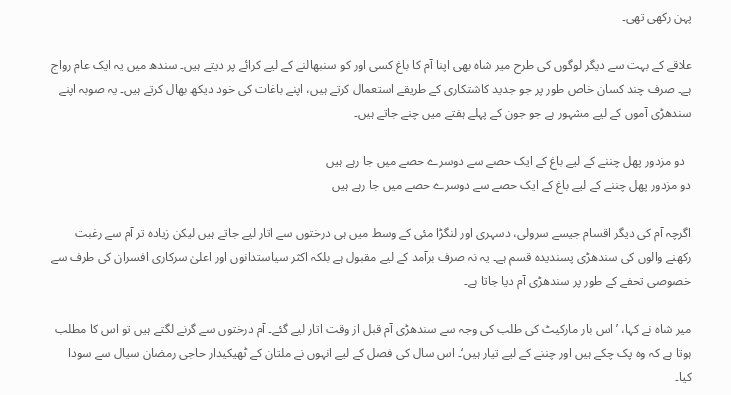پہن رکھی تھی۔

علاقے کے بہت سے دیگر لوگوں کی طرح میر شاہ بھی اپنا آم کا باغ کسی اور کو سنبھالنے کے لیے کرائے پر دیتے ہیں۔ سندھ میں یہ ایک عام رواج ہے۔ صرف چند کسان خاص طور پر جو جدید کاشتکاری کے طریقے استعمال کرتے ہیں، اپنے باغات کی خود دیکھ بھال کرتے ہیں۔ یہ صوبہ اپنے سندھڑی آموں کے لیے مشہور ہے جو جون کے پہلے ہفتے میں چنے جاتے ہیں۔

  دو مزدور پھل چننے کے لیے باغ کے ایک حصے سے دوسرے حصے میں جا رہے ہیں
دو مزدور پھل چننے کے لیے باغ کے ایک حصے سے دوسرے حصے میں جا رہے ہیں

اگرچہ آم کی دیگر اقسام جیسے سرولی، دسہری اور لنگڑا مئی کے وسط میں ہی درختوں سے اتار لیے جاتے ہیں لیکن زیادہ تر آم سے رغبت رکھنے والوں کی سندھڑی پسندیدہ قسم ہے۔ یہ نہ صرف برآمد کے لیے مقبول ہے بلکہ اکثر سیاستدانوں اور اعلیٰ سرکاری افسران کی طرف سے خصوصی تحفے کے طور پر سندھڑی آم دیا جاتا ہے۔

میر شاہ نے کہا، ’اس بار مارکیٹ کی طلب کی وجہ سے سندھڑی آم قبل از وقت اتار لیے گئے۔ آم درختوں سے گرنے لگتے ہیں تو اس کا مطلب ہوتا ہے کہ وہ پک چکے ہیں اور چننے کے لیے تیار ہیں‘۔ اس سال کی فصل کے لیے انہوں نے ملتان کے ٹھیکیدار حاجی رمضان سیال سے سودا کیا۔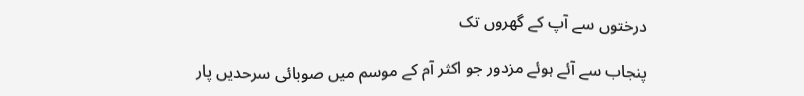درختوں سے آپ کے گھروں تک

پنجاب سے آئے ہوئے مزدور جو اکثر آم کے موسم میں صوبائی سرحدیں پار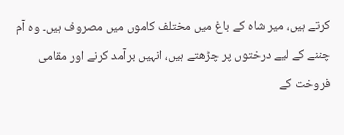کرتے ہیں، میر شاہ کے باغ میں مختلف کاموں میں مصروف ہیں۔ وہ آم چننے کے لیے درختوں پر چڑھتے ہیں، انہیں برآمد کرنے اور مقامی فروخت کے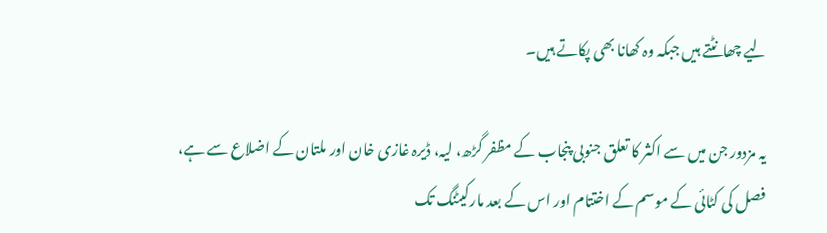لیے چھانٹتے ہیں جبکہ وہ کھانا بھی پکاتے ہیں۔

یہ مزدور جن میں سے اکثر کا تعلق جنوبی پنجاب کے مظفر گڑھ، لیہ، ڈیرہ غازی خان اور ملتان کے اضلاع سے ہے، فصل کی کٹائی کے موسم کے اختتام اور اس کے بعد مارکیٹنگ تک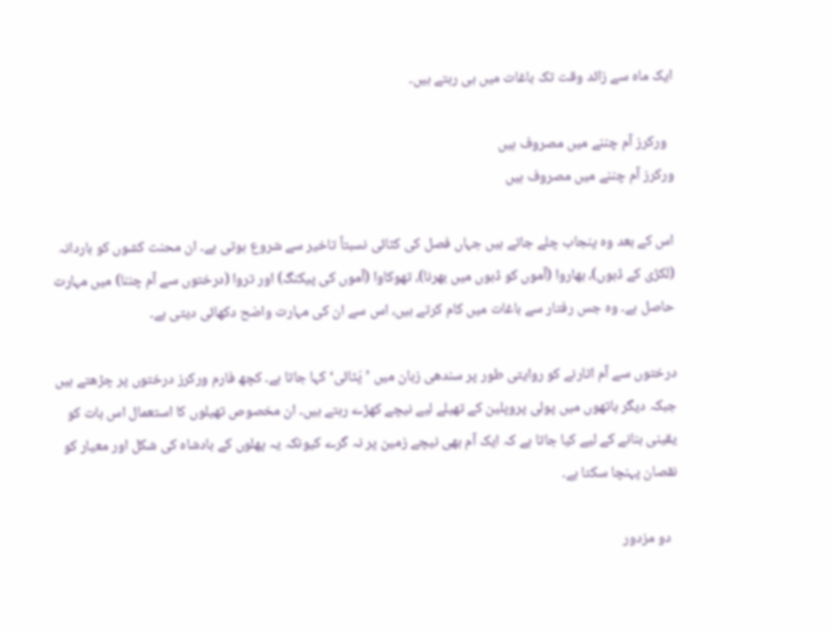ایک ماہ سے زائد وقت تک باغات میں ہی رہتے ہیں۔

  ورکرز آم چننے میں مصروف ہیں
ورکرز آم چننے میں مصروف ہیں

اس کے بعد وہ پنجاب چلے جاتے ہیں جہاں فصل کی کٹائی نسبتاً تاخیر سے شروع ہوتی ہے۔ ان محنت کشوں کو باردانہ (لکڑی کے ڈبوں)، بھاروا (آموں کو ڈبوں میں بھرنا)، تھوکاوا (آموں کی پیکنگ) اور تروا (درختوں سے آم چننا) میں مہارت حاصل ہے۔ وہ جس رفتار سے باغات میں کام کرتے ہیں، اس سے ان کی مہارت واضح دکھائی دیتی ہے۔

درختوں سے آم اتارنے کو روایتی طور پر سندھی زبان میں ’پَٹائی‘ کہا جاتا ہے۔ کچھ فارم ورکرز درختوں پر چڑھتے ہیں جبکہ دیگر ہاتھوں میں پولی پروپلین کے تھیلے لیے نیچے کھڑے رہتے ہیں۔ ان مخصوص تھیلوں کا استعمال اس بات کو یقینی بنانے کے لیے کیا جاتا ہے کہ ایک آم بھی نیچے زمین پر نہ گرے کیونکہ یہ پھلوں کے بادشاہ کی شکل اور معیار کو نقصان پہنچا سکتا ہے۔

  دو مزدور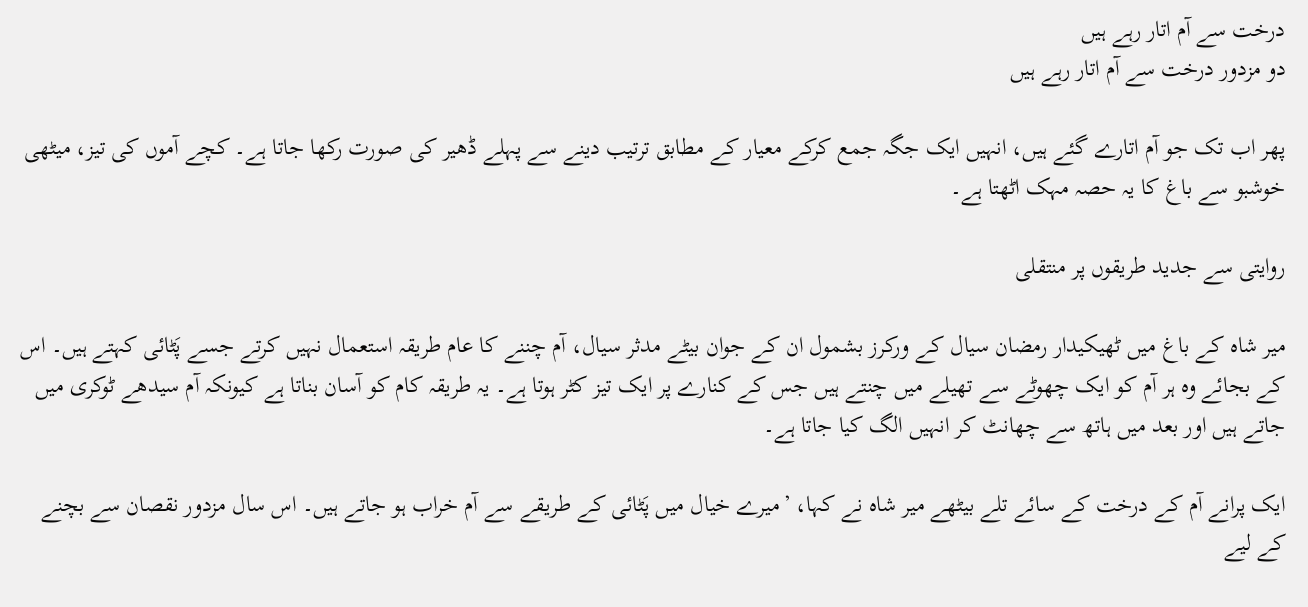درخت سے آم اتار رہے ہیں
دو مزدور درخت سے آم اتار رہے ہیں

پھر اب تک جو آم اتارے گئے ہیں، انہیں ایک جگہ جمع کرکے معیار کے مطابق ترتیب دینے سے پہلے ڈھیر کی صورت رکھا جاتا ہے۔ کچے آموں کی تیز، میٹھی خوشبو سے باغ کا یہ حصہ مہک اٹھتا ہے۔

روایتی سے جدید طریقوں پر منتقلی

میر شاہ کے باغ میں ٹھیکیدار رمضان سیال کے ورکرز بشمول ان کے جوان بیٹے مدثر سیال، آم چننے کا عام طریقہ استعمال نہیں کرتے جسے پَٹائی کہتے ہیں۔ اس کے بجائے وہ ہر آم کو ایک چھوٹے سے تھیلے میں چنتے ہیں جس کے کنارے پر ایک تیز کٹر ہوتا ہے۔ یہ طریقہ کام کو آسان بناتا ہے کیونکہ آم سیدھے ٹوکری میں جاتے ہیں اور بعد میں ہاتھ سے چھانٹ کر انہیں الگ کیا جاتا ہے۔

ایک پرانے آم کے درخت کے سائے تلے بیٹھے میر شاہ نے کہا، ’میرے خیال میں پَٹائی کے طریقے سے آم خراب ہو جاتے ہیں۔ اس سال مزدور نقصان سے بچنے کے لیے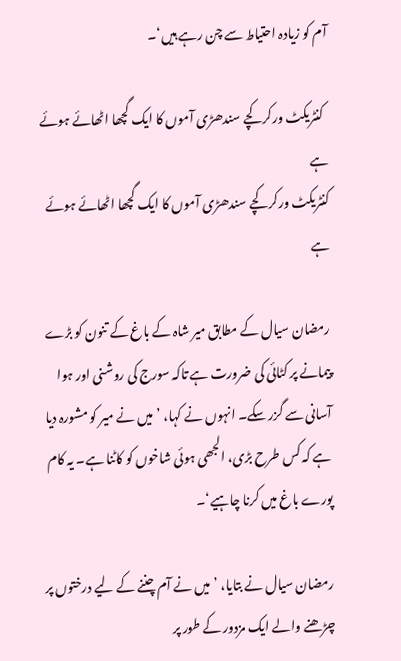آم کو زیادہ احتیاط سے چن رہے ہیں‘۔

  کنٹریکٹ ورکر کچے سندھڑی آموں کا ایک گچھا اٹھائے ہوئے ہے
کنٹریکٹ ورکر کچے سندھڑی آموں کا ایک گچھا اٹھائے ہوئے ہے

رمضان سیال کے مطابق میر شاہ کے باغ کے تنون کو بڑے پیمانے پر کٹائی کی ضرورت ہے تاکہ سورج کی روشنی اور ہوا آسانی سے گزر سکے۔ انہوں نے کہا، ’میں نے میر کو مشورہ دیا ہے کہ کس طرح بڑی، الجھی ہوئی شاخوں کو کاٹنا ہے۔ یہ کام پورے باغ میں کرنا چاہیے‘۔

رمضان سیال نے بتایا، ’میں نے آم چننے کے لیے درختوں پر چڑھنے والے ایک مزدور کے طور پر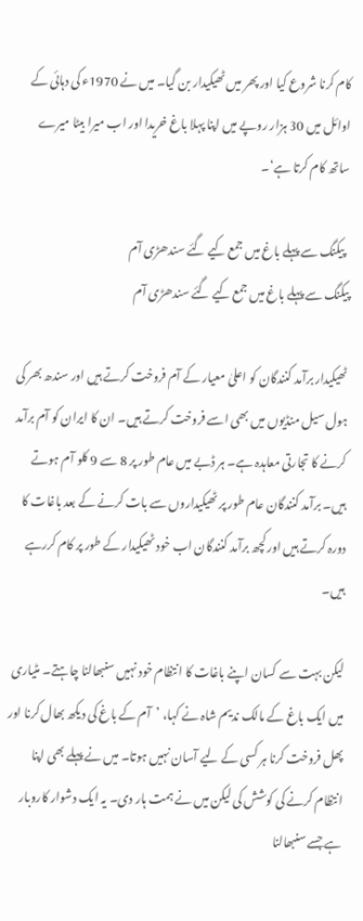کام کرنا شروع کیا اور پھر میں ٹھیکیدار بن گیا۔ میں نے 1970ء کی دہائی کے اوائل میں 30 ہزار روپے میں اپنا پہلا باغ خریدا اور اب میرا بیٹا میرے ساتھ کام کرتا ہے‘۔

  پیکنگ سے پہلے باغ میں جمع کیے گئے سندھڑی آم
پیکنگ سے پہلے باغ میں جمع کیے گئے سندھڑی آم

ٹھیکیدار برآمد کنندگان کو اعلیٰ معیار کے آم فروخت کرتے ہیں اور سندھ بھر کی ہول سیل منڈیوں میں بھی اسے فروخت کرتے ہیں۔ ان کا ایران کو آم برآمد کرنے کا تجارتی معاہدہ ہے۔ ہر ڈبے میں عام طور پر 8 سے 9 کلو آم ہوتے ہیں۔ برآمد کنندگان عام طور پر ٹھیکیداروں سے بات کرنے کے بعد باغات کا دورہ کرتے ہیں اور کچھ برآمد کنندگان اب خود ٹھیکیدار کے طور پر کام کررہے ہیں۔

لیکن بہت سے کسان اپنے باغات کا انتظام خود نہیں سنبھالنا چاہتے۔ مٹیاری میں ایک باغ کے مالک ندیم شاہ نے کہا، ’آم کے باغ کی دیکھ بھال کرنا اور پھل فروخت کرنا ہر کسی کے لیے آسان نہیں ہوتا۔ میں نے پہلے بھی اپنا انتظام کرنے کی کوشش کی لیکن میں نے ہمت ہار دی۔ یہ ایک دشوار کاروبار ہے جسے سنبھالنا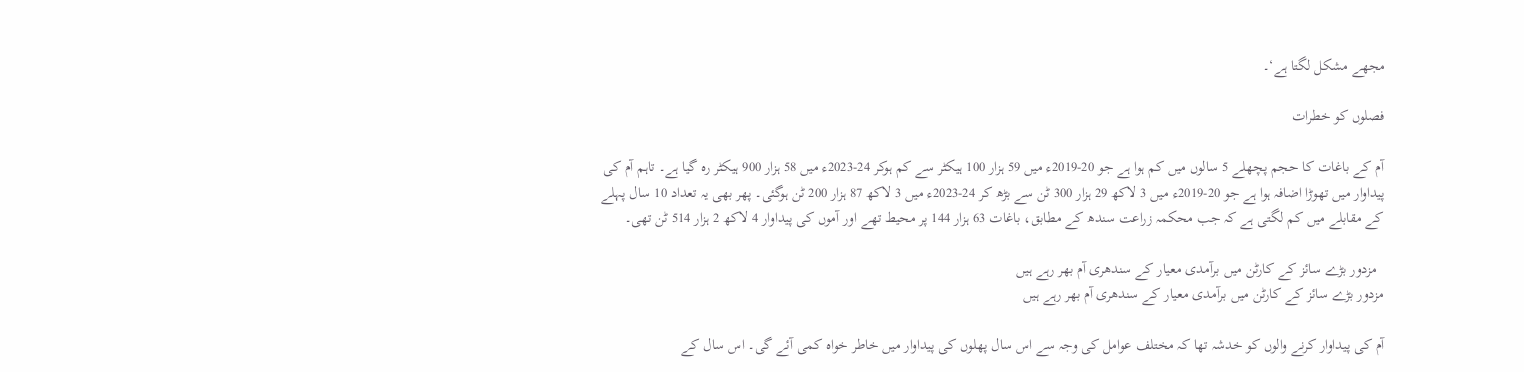مجھے مشکل لگتا ہے‘۔

فصلوں کو خطرات

آم کے باغات کا حجم پچھلے 5 سالوں میں کم ہوا ہے جو 20-2019ء میں 59 ہزار 100 ہیکٹر سے کم ہوکر 24-2023ء میں 58 ہزار 900 ہیکٹر رہ گیا ہے۔ تاہم آم کی پیداوار میں تھوڑا اضافہ ہوا ہے جو 20-2019ء میں 3 لاکھ 29 ہزار 300 ٹن سے بڑھ کر 24-2023ء میں 3 لاکھ 87 ہزار 200 ٹن ہوگئی۔ پھر بھی یہ تعداد 10 سال پہلے کے مقابلے میں کم لگتی ہے کہ جب محکمہ زراعت سندھ کے مطابق، باغات 63 ہزار 144 پر محیط تھے اور آموں کی پیداوار 4 لاکھ 2 ہزار 514 ٹن تھی۔

  مزدور بڑے سائز کے کارٹن میں برآمدی معیار کے سندھری آم بھر رہے ہیں
مزدور بڑے سائز کے کارٹن میں برآمدی معیار کے سندھری آم بھر رہے ہیں

آم کی پیداوار کرنے والوں کو خدشہ تھا کہ مختلف عوامل کی وجہ سے اس سال پھلوں کی پیداوار میں خاطر خواہ کمی آئے گی۔ اس سال کے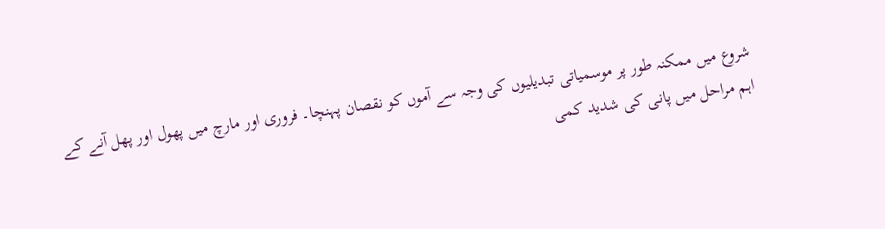شروع میں ممکنہ طور پر موسمیاتی تبدیلیوں کی وجہ سے آموں کو نقصان پہنچا۔ فروری اور مارچ میں پھول اور پھل آنے کے اہم مراحل میں پانی کی شدید کمی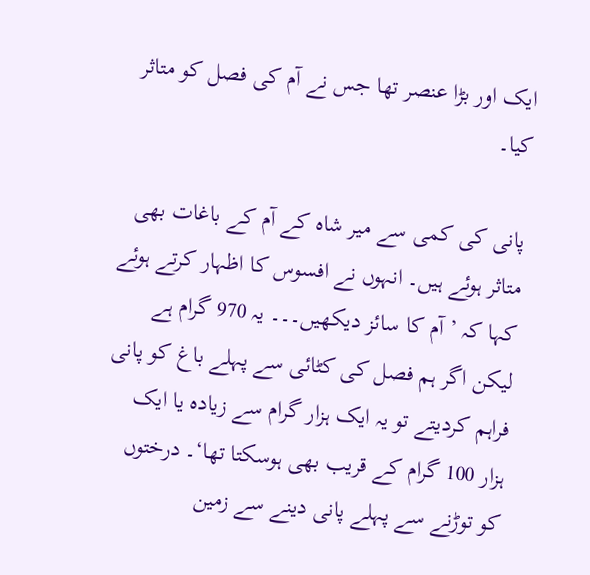ایک اور بڑا عنصر تھا جس نے آم کی فصل کو متاثر کیا۔

پانی کی کمی سے میر شاہ کے آم کے باغات بھی متاثر ہوئے ہیں۔ انہوں نے افسوس کا اظہار کرتے ہوئے کہا کہ ’آم کا سائز دیکھیں۔۔۔ یہ 970 گرام ہے لیکن اگر ہم فصل کی کٹائی سے پہلے باغ کو پانی فراہم کردیتے تو یہ ایک ہزار گرام سے زیادہ یا ایک ہزار 100 گرام کے قریب بھی ہوسکتا تھا‘۔ درختوں کو توڑنے سے پہلے پانی دینے سے زمین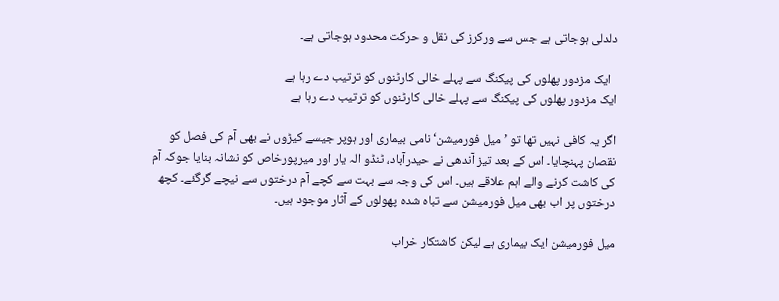دلدلی ہوجاتی ہے جس سے ورکرز کی نقل و حرکت محدود ہوجاتی ہے۔

  ایک مزدور پھلوں کی پیکنگ سے پہلے خالی کارٹنوں کو ترتیب دے رہا ہے
ایک مزدور پھلوں کی پیکنگ سے پہلے خالی کارٹنوں کو ترتیب دے رہا ہے

اگر یہ کافی نہیں تھا تو ’میل فورمیشن‘ نامی بیماری اور ہوپر جیسے کیڑوں نے بھی آم کی فصل کو نقصان پہنچایا۔ اس کے بعد تیز آندھی نے حیدرآباد، ٹنڈو الہ یار اور میرپورخاص کو نشانہ بنایا جوکہ آم کی کاشت کرنے والے اہم علاقے ہیں۔ اس کی وجہ سے بہت سے کچے آم درختوں سے نیچے گرگئے۔ کچھ درختوں پر اب بھی میل فورمیشن سے تباہ شدہ پھولوں کے آثار موجود ہیں۔

میل فورمیشن ایک بیماری ہے لیکن کاشتکار خراب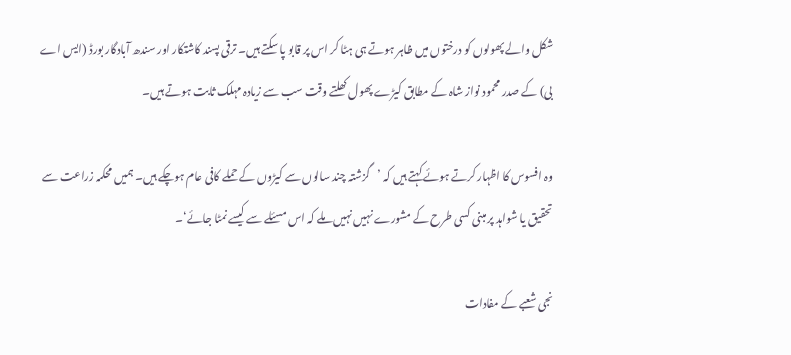شکل والے پھولوں کو درختوں میں ظاہر ہوتے ہی ہٹا کر اس پر قابو پا سکتے ہیں۔ ترقی پسند کاشتکار اور سندھ آبادگار بورڈ (ایس اے بی) کے صدر محمود نواز شاہ کے مطابق کیڑے پھول کھلتے وقت سب سے زیادہ مہلک ثابت ہوتے ہیں۔

وہ افسوس کا اظہار کرتے ہوئے کہتے ہیں کہ ’گزشتہ چند سالوں سے کیڑوں کے حملے کافی عام ہوچکے ہیں۔ ہمیں محکمہ زراعت سے تحقیق یا شواہد پر مبنی کسی طرح کے مشورے نہیں نہیں ملے کہ اس مسئلے سے کیسے نمٹا جائے‘۔

نجی شعبے کے مفادات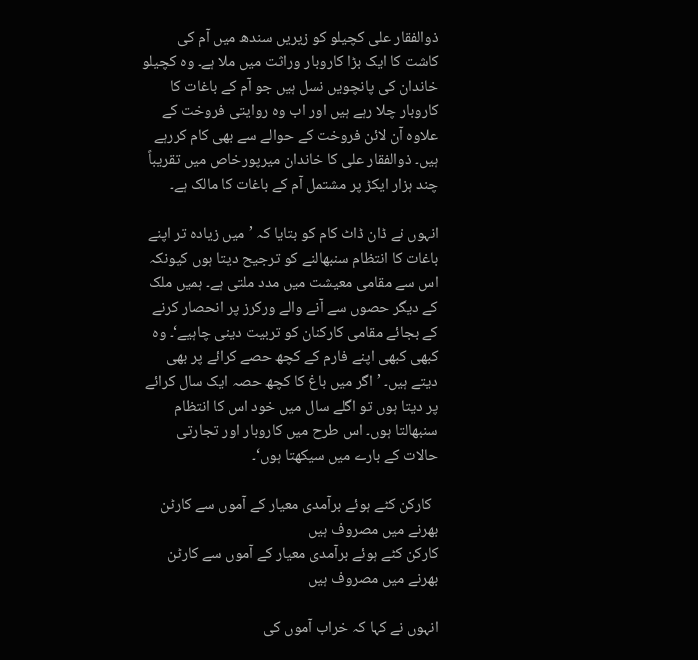ذوالفقار علی کچیلو کو زیریں سندھ میں آم کی کاشت کا ایک بڑا کاروبار وراثت میں ملا ہے۔ وہ کچیلو خاندان کی پانچویں نسل ہیں جو آم کے باغات کا کاروبار چلا رہے ہیں اور اب وہ روایتی فروخت کے علاوہ آن لائن فروخت کے حوالے سے بھی کام کررہے ہیں۔ ذوالفقار علی کا خاندان میرپورخاص میں تقریباً چند ہزار ایکڑ پر مشتمل آم کے باغات کا مالک ہے۔

انہوں نے ڈان ڈاٹ کام کو بتایا کہ ’میں زیادہ تر اپنے باغات کا انتظام سنبھالنے کو ترجیح دیتا ہوں کیونکہ اس سے مقامی معیشت میں مدد ملتی ہے۔ ہمیں ملک کے دیگر حصوں سے آنے والے ورکرز پر انحصار کرنے کے بجائے مقامی کارکنان کو تربیت دینی چاہیے‘۔ وہ کبھی کبھی اپنے فارم کے کچھ حصے کرائے پر بھی دیتے ہیں۔ ’اگر میں باغ کا کچھ حصہ ایک سال کرائے پر دیتا ہوں تو اگلے سال میں خود اس کا انتظام سنبھالتا ہوں۔ اس طرح میں کاروبار اور تجارتی حالات کے بارے میں سیکھتا ہوں‘۔

  کارکن کٹے ہوئے برآمدی معیار کے آموں سے کارٹن بھرنے میں مصروف ہیں
کارکن کٹے ہوئے برآمدی معیار کے آموں سے کارٹن بھرنے میں مصروف ہیں

انہوں نے کہا کہ خراب آموں کی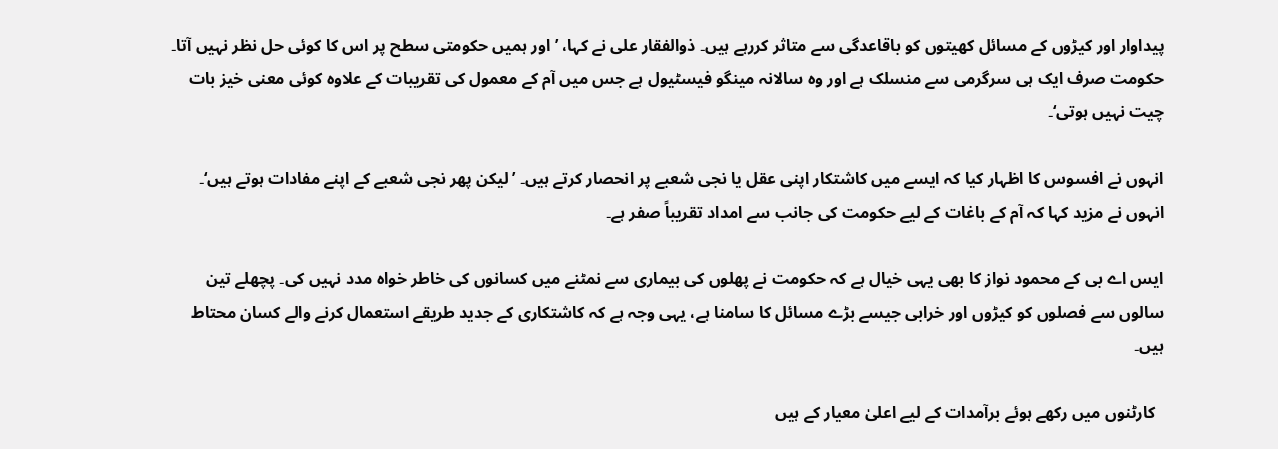پیداوار اور کیڑوں کے مسائل کھیتوں کو باقاعدگی سے متاثر کررہے ہیں۔ ذوالفقار علی نے کہا، ’اور ہمیں حکومتی سطح پر اس کا کوئی حل نظر نہیں آتا۔ حکومت صرف ایک ہی سرگرمی سے منسلک ہے اور وہ سالانہ مینگو فیسٹیول ہے جس میں آم کے معمول کی تقریبات کے علاوہ کوئی معنی خیز بات چیت نہیں ہوتی‘۔

انہوں نے افسوس کا اظہار کیا کہ ایسے میں کاشتکار اپنی عقل یا نجی شعبے پر انحصار کرتے ہیں۔ ’لیکن پھر نجی شعبے کے اپنے مفادات ہوتے ہیں‘۔ انہوں نے مزید کہا کہ آم کے باغات کے لیے حکومت کی جانب سے امداد تقریباً صفر ہے۔

ایس اے بی کے محمود نواز کا بھی یہی خیال ہے کہ حکومت نے پھلوں کی بیماری سے نمٹنے میں کسانوں کی خاطر خواہ مدد نہیں کی۔ پچھلے تین سالوں سے فصلوں کو کیڑوں اور خرابی جیسے بڑے مسائل کا سامنا ہے، یہی وجہ ہے کہ کاشتکاری کے جدید طریقے استعمال کرنے والے کسان محتاط ہیں۔

  کارٹنوں میں رکھے ہوئے برآمدات کے لیے اعلیٰ معیار کے ہیں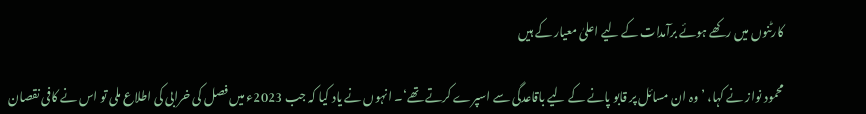کارٹنوں میں رکھے ہوئے برآمدات کے لیے اعلیٰ معیار کے ہیں

محمود نواز نے کہا، ’وہ ان مسائل پر قابو پانے کے لیے باقاعدگی سے اسپرے کرتے تھے‘۔ انہوں نے یاد کیا کہ جب 2023ء میں فصل کی خرابی کی اطلاع ملی تو اس نے کافی نقصان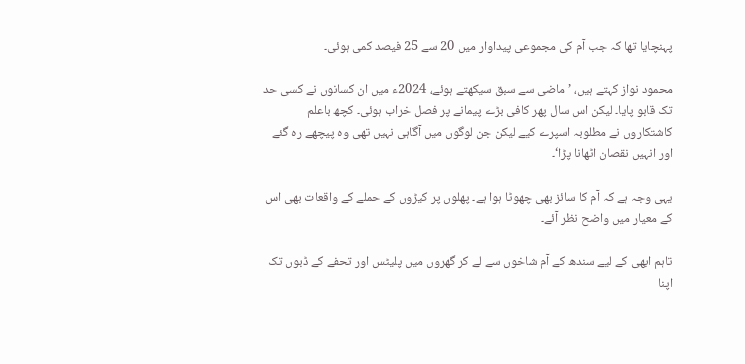پہنچایا تھا کہ جب آم کی مجموعی پیداوار میں 20 سے 25 فیصد کمی ہوئی۔

محمود نواز کہتے ہیں، ’ماضی سے سبق سیکھتے ہوئے، 2024ء میں ان کسانوں نے کسی حد تک قابو پایا۔ لیکن اس سال پھر کافی بڑے پیمانے پر فصل خراب ہوئی۔ کچھ باعلم کاشتکاروں نے مطلوبہ اسپرے کیے لیکن جن لوگوں میں آگاہی نہیں تھی وہ پیچھے رہ گئے اور انہیں نقصان اٹھانا پڑا‘۔

یہی وجہ ہے کہ آم کا سائز بھی چھوٹا ہوا ہے۔ پھلوں پر کیڑوں کے حملے کے واقعات بھی اس کے معیار میں واضح نظر آئے۔

تاہم ابھی کے لیے سندھ کے آم شاخوں سے لے کر گھروں میں پلیٹس اور تحفے کے ڈبوں تک اپنا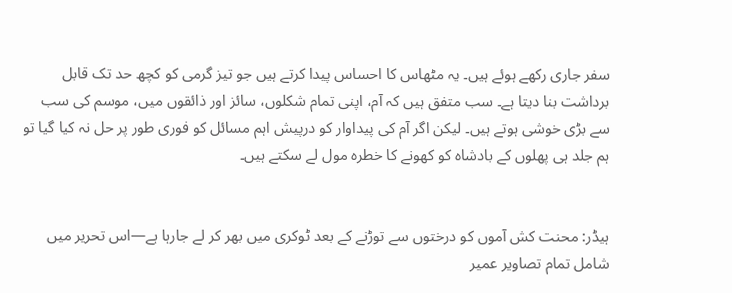سفر جاری رکھے ہوئے ہیں۔ یہ مٹھاس کا احساس پیدا کرتے ہیں جو تیز گرمی کو کچھ حد تک قابل برداشت بنا دیتا ہے۔ سب متفق ہیں کہ آم، اپنی تمام شکلوں، سائز اور ذائقوں میں، موسم کی سب سے بڑی خوشی ہوتے ہیں۔ لیکن اگر آم کی پیداوار کو درپیش اہم مسائل کو فوری طور پر حل نہ کیا گیا تو ہم جلد ہی پھلوں کے بادشاہ کو کھونے کا خطرہ مول لے سکتے ہیں۔


ہیڈر: محنت کش آموں کو درختوں سے توڑنے کے بعد ٹوکری میں بھر کر لے جارہا ہے—اس تحریر میں شامل تمام تصاویر عمیر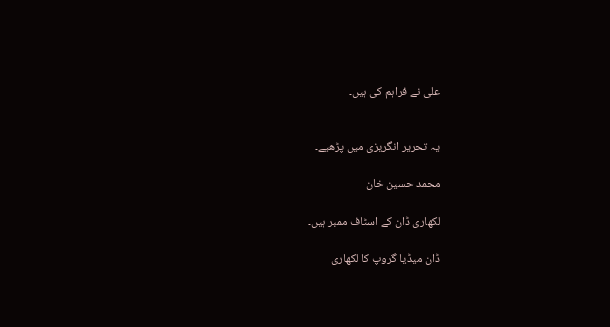علی نے فراہم کی ہیں۔


یہ تحریر انگریزی میں پڑھیے۔

محمد حسین خان

لکھاری ڈان کے اسٹاف ممبر ہیں۔

ڈان میڈیا گروپ کا لکھاری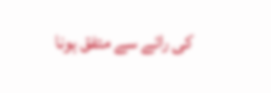کی رائے سے متفق ہونا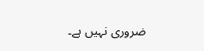ضروری نہیں ہے۔